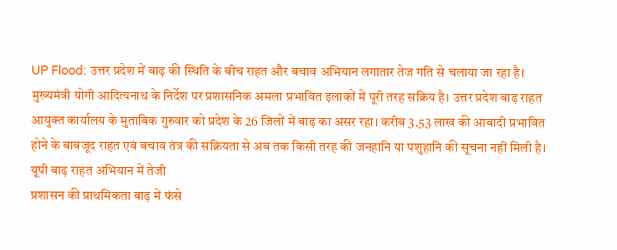UP Flood: उत्तर प्रदेश में बाढ़ की स्थिति के बीच राहत और बचाव अभियान लगातार तेज गति से चलाया जा रहा है। मुख्यमंत्री योगी आदित्यनाथ के निर्देश पर प्रशासनिक अमला प्रभावित इलाकों में पूरी तरह सक्रिय है। उत्तर प्रदेश बाढ़ राहत आयुक्त कार्यालय के मुताबिक गुरुवार को प्रदेश के 26 जिलों में बाढ़ का असर रहा। करीब 3.53 लाख की आबादी प्रभावित होने के बावजूद राहत एवं बचाव तंत्र की सक्रियता से अब तक किसी तरह की जनहानि या पशुहानि की सूचना नहीं मिली है।
यूपी बाढ़ राहत अभियान में तेजी
प्रशासन की प्राथमिकता बाढ़ में फंसे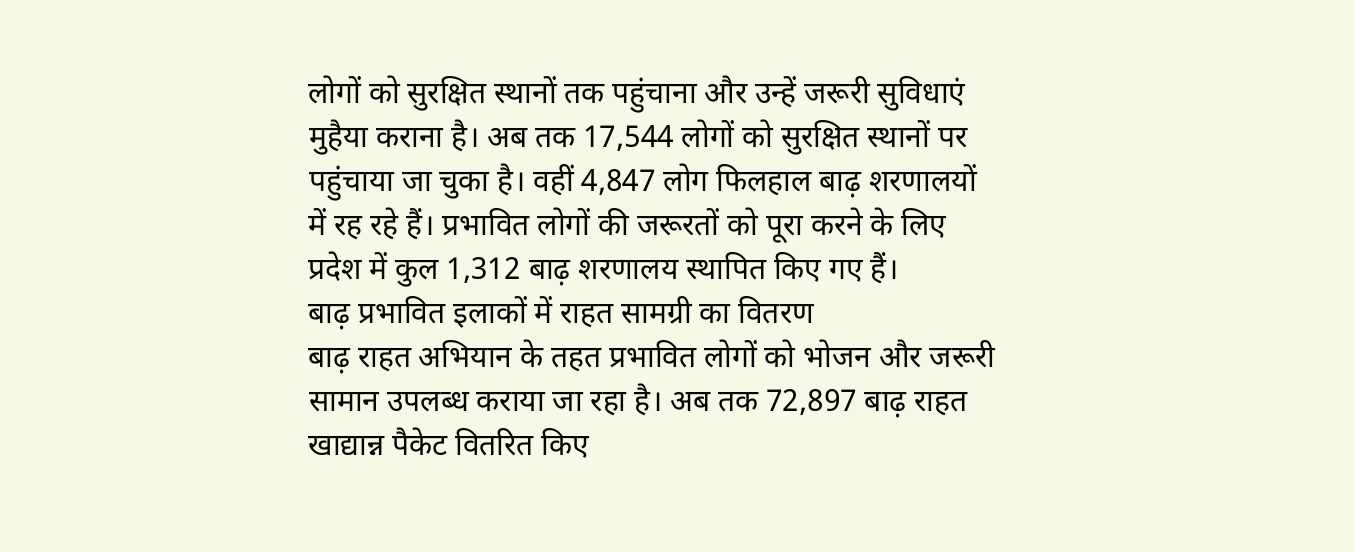लोगों को सुरक्षित स्थानों तक पहुंचाना और उन्हें जरूरी सुविधाएं मुहैया कराना है। अब तक 17,544 लोगों को सुरक्षित स्थानों पर पहुंचाया जा चुका है। वहीं 4,847 लोग फिलहाल बाढ़ शरणालयों में रह रहे हैं। प्रभावित लोगों की जरूरतों को पूरा करने के लिए प्रदेश में कुल 1,312 बाढ़ शरणालय स्थापित किए गए हैं।
बाढ़ प्रभावित इलाकों में राहत सामग्री का वितरण
बाढ़ राहत अभियान के तहत प्रभावित लोगों को भोजन और जरूरी सामान उपलब्ध कराया जा रहा है। अब तक 72,897 बाढ़ राहत खाद्यान्न पैकेट वितरित किए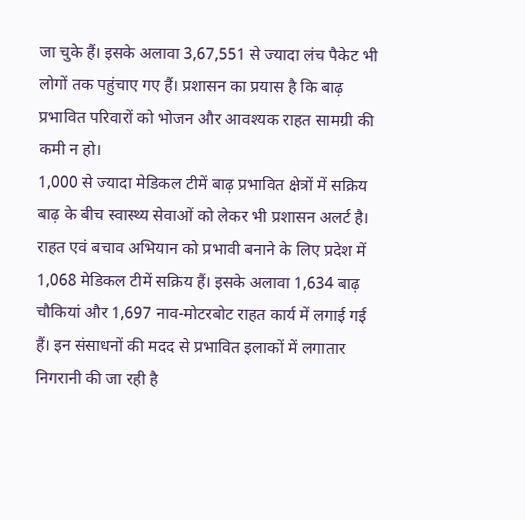जा चुके हैं। इसके अलावा 3,67,551 से ज्यादा लंच पैकेट भी लोगों तक पहुंचाए गए हैं। प्रशासन का प्रयास है कि बाढ़ प्रभावित परिवारों को भोजन और आवश्यक राहत सामग्री की कमी न हो।
1,000 से ज्यादा मेडिकल टीमें बाढ़ प्रभावित क्षेत्रों में सक्रिय
बाढ़ के बीच स्वास्थ्य सेवाओं को लेकर भी प्रशासन अलर्ट है। राहत एवं बचाव अभियान को प्रभावी बनाने के लिए प्रदेश में 1,068 मेडिकल टीमें सक्रिय हैं। इसके अलावा 1,634 बाढ़ चौकियां और 1,697 नाव-मोटरबोट राहत कार्य में लगाई गई हैं। इन संसाधनों की मदद से प्रभावित इलाकों में लगातार निगरानी की जा रही है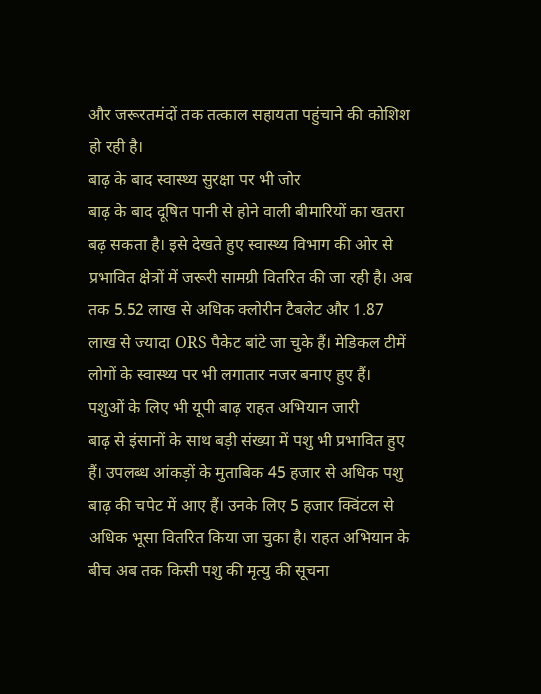और जरूरतमंदों तक तत्काल सहायता पहुंचाने की कोशिश हो रही है।
बाढ़ के बाद स्वास्थ्य सुरक्षा पर भी जोर
बाढ़ के बाद दूषित पानी से होने वाली बीमारियों का खतरा बढ़ सकता है। इसे देखते हुए स्वास्थ्य विभाग की ओर से प्रभावित क्षेत्रों में जरूरी सामग्री वितरित की जा रही है। अब तक 5.52 लाख से अधिक क्लोरीन टैबलेट और 1.87 लाख से ज्यादा ORS पैकेट बांटे जा चुके हैं। मेडिकल टीमें लोगों के स्वास्थ्य पर भी लगातार नजर बनाए हुए हैं।
पशुओं के लिए भी यूपी बाढ़ राहत अभियान जारी
बाढ़ से इंसानों के साथ बड़ी संख्या में पशु भी प्रभावित हुए हैं। उपलब्ध आंकड़ों के मुताबिक 45 हजार से अधिक पशु बाढ़ की चपेट में आए हैं। उनके लिए 5 हजार क्विंटल से अधिक भूसा वितरित किया जा चुका है। राहत अभियान के बीच अब तक किसी पशु की मृत्यु की सूचना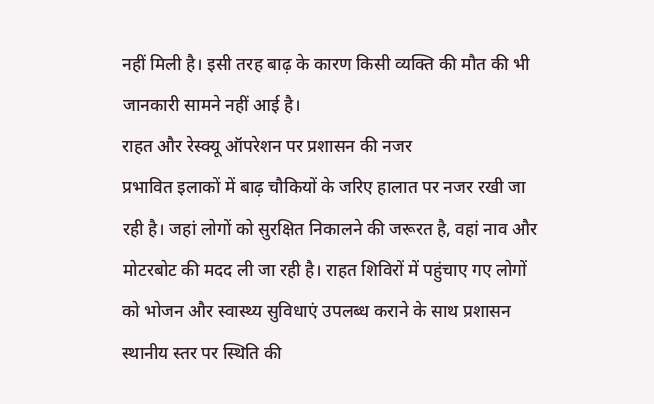नहीं मिली है। इसी तरह बाढ़ के कारण किसी व्यक्ति की मौत की भी जानकारी सामने नहीं आई है।
राहत और रेस्क्यू ऑपरेशन पर प्रशासन की नजर
प्रभावित इलाकों में बाढ़ चौकियों के जरिए हालात पर नजर रखी जा रही है। जहां लोगों को सुरक्षित निकालने की जरूरत है, वहां नाव और मोटरबोट की मदद ली जा रही है। राहत शिविरों में पहुंचाए गए लोगों को भोजन और स्वास्थ्य सुविधाएं उपलब्ध कराने के साथ प्रशासन स्थानीय स्तर पर स्थिति की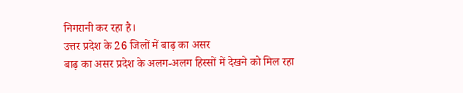निगरानी कर रहा है।
उत्तर प्रदेश के 26 जिलों में बाढ़ का असर
बाढ़ का असर प्रदेश के अलग-अलग हिस्सों में देखने को मिल रहा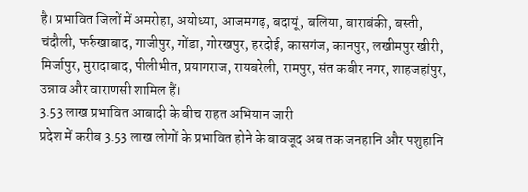है। प्रभावित जिलों में अमरोहा, अयोध्या, आजमगढ़, बदायूं, बलिया, बाराबंकी, बस्ती, चंदौली, फर्रुखाबाद, गाजीपुर, गोंडा, गोरखपुर, हरदोई, कासगंज, कानपुर, लखीमपुर खीरी, मिर्जापुर, मुरादाबाद, पीलीभीत, प्रयागराज, रायबरेली, रामपुर, संत कबीर नगर, शाहजहांपुर, उन्नाव और वाराणसी शामिल हैं।
3.53 लाख प्रभावित आबादी के बीच राहत अभियान जारी
प्रदेश में करीब 3.53 लाख लोगों के प्रभावित होने के बावजूद अब तक जनहानि और पशुहानि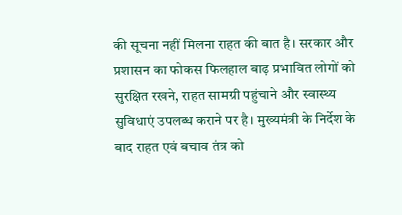की सूचना नहीं मिलना राहत की बात है। सरकार और प्रशासन का फोकस फिलहाल बाढ़ प्रभावित लोगों को सुरक्षित रखने, राहत सामग्री पहुंचाने और स्वास्थ्य सुविधाएं उपलब्ध कराने पर है। मुख्यमंत्री के निर्देश के बाद राहत एवं बचाव तंत्र को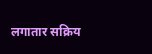लगातार सक्रिय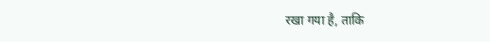रखा गया है, ताकि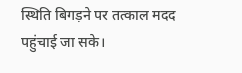स्थिति बिगड़ने पर तत्काल मदद पहुंचाई जा सके।